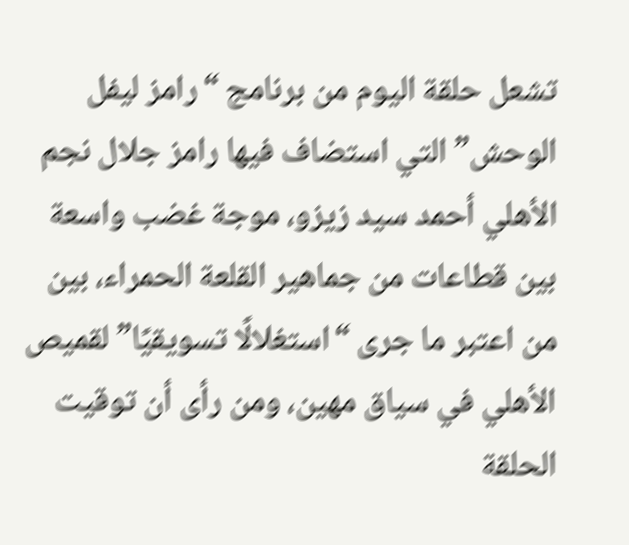تشعل حلقة اليوم من برنامج “رامز ليفل الوحش” التي استضاف فيها رامز جلال نجم الأهلي أحمد سيد زيزو، موجة غضب واسعة بين قطاعات من جماهير القلعة الحمراء، بين من اعتبر ما جرى “استغلالًا تسويقيًا” لقميص الأهلي في سياق مهين، ومن رأى أن توقيت الحلقة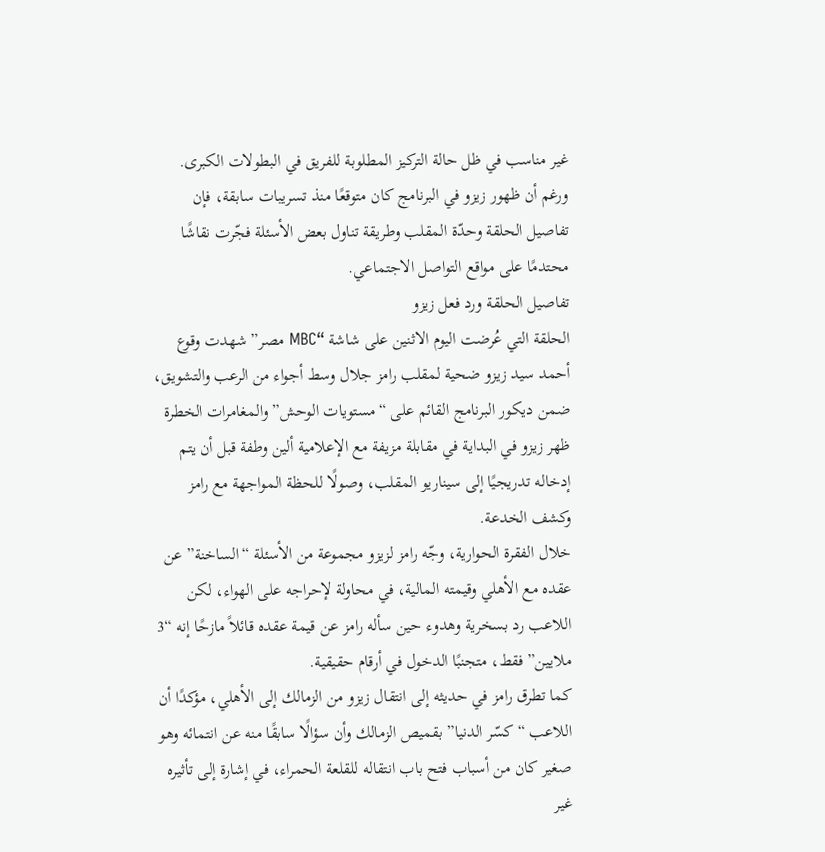غير مناسب في ظل حالة التركيز المطلوبة للفريق في البطولات الكبرى.
ورغم أن ظهور زيزو في البرنامج كان متوقعًا منذ تسريبات سابقة، فإن تفاصيل الحلقة وحدّة المقلب وطريقة تناول بعض الأسئلة فجّرت نقاشًا محتدمًا على مواقع التواصل الاجتماعي.
تفاصيل الحلقة ورد فعل زيزو
الحلقة التي عُرضت اليوم الاثنين على شاشة “MBC مصر” شهدت وقوع أحمد سيد زيزو ضحية لمقلب رامز جلال وسط أجواء من الرعب والتشويق، ضمن ديكور البرنامج القائم على “مستويات الوحش” والمغامرات الخطرة
ظهر زيزو في البداية في مقابلة مزيفة مع الإعلامية ألين وطفة قبل أن يتم إدخاله تدريجيًا إلى سيناريو المقلب، وصولًا للحظة المواجهة مع رامز وكشف الخدعة.
خلال الفقرة الحوارية، وجّه رامز لزيزو مجموعة من الأسئلة “الساخنة” عن عقده مع الأهلي وقيمته المالية، في محاولة لإحراجه على الهواء، لكن اللاعب رد بسخرية وهدوء حين سأله رامز عن قيمة عقده قائلاً مازحًا إنه “3 ملايين” فقط، متجنبًا الدخول في أرقام حقيقية.
كما تطرق رامز في حديثه إلى انتقال زيزو من الزمالك إلى الأهلي، مؤكدًا أن اللاعب “كسّر الدنيا” بقميص الزمالك وأن سؤالًا سابقًا منه عن انتمائه وهو صغير كان من أسباب فتح باب انتقاله للقلعة الحمراء، في إشارة إلى تأثيره غير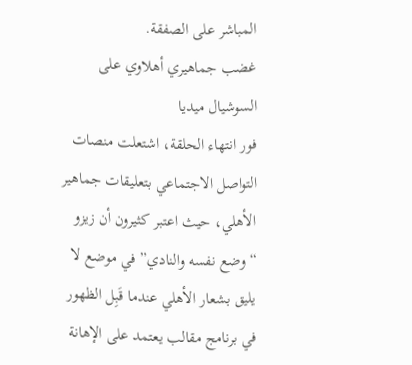المباشر على الصفقة.
غضب جماهيري أهلاوي على السوشيال ميديا
فور انتهاء الحلقة، اشتعلت منصات التواصل الاجتماعي بتعليقات جماهير الأهلي، حيث اعتبر كثيرون أن زيزو “وضع نفسه والنادي” في موضع لا يليق بشعار الأهلي عندما قَبِل الظهور في برنامج مقالب يعتمد على الإهانة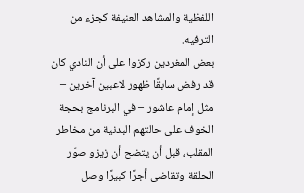اللفظية والمشاهد العنيفة كجزء من الترفيه.
بعض المغردين ركزوا على أن النادي كان قد رفض سابقًا ظهور لاعبين آخرين – مثل إمام عاشور – في البرنامج بحجة الخوف على حالتهم البدنية من مخاطر المقلب، قبل أن يتضح أن زيزو صوّر الحلقة وتقاضى أجرًا كبيرًا وصل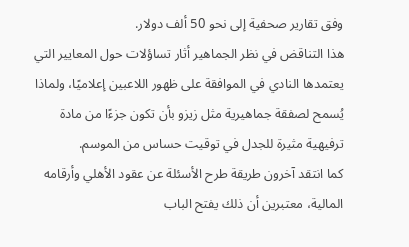وفق تقارير صحفية إلى نحو 50 ألف دولار.
هذا التناقض في نظر الجماهير أثار تساؤلات حول المعايير التي يعتمدها النادي في الموافقة على ظهور اللاعبين إعلاميًا، ولماذا يُسمح لصفقة جماهيرية مثل زيزو بأن تكون جزءًا من مادة ترفيهية مثيرة للجدل في توقيت حساس من الموسم.
كما انتقد آخرون طريقة طرح الأسئلة عن عقود الأهلي وأرقامه المالية، معتبرين أن ذلك يفتح الباب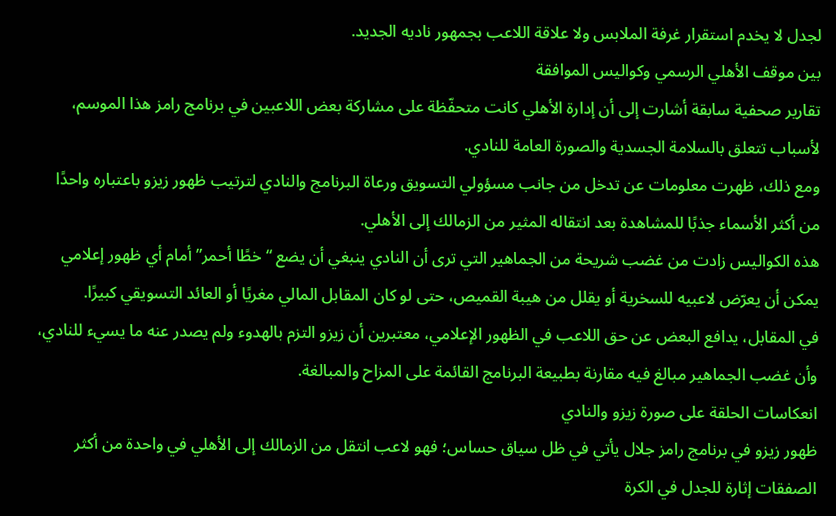لجدل لا يخدم استقرار غرفة الملابس ولا علاقة اللاعب بجمهور ناديه الجديد.
بين موقف الأهلي الرسمي وكواليس الموافقة
تقارير صحفية سابقة أشارت إلى أن إدارة الأهلي كانت متحفّظة على مشاركة بعض اللاعبين في برنامج رامز هذا الموسم، لأسباب تتعلق بالسلامة الجسدية والصورة العامة للنادي.
ومع ذلك، ظهرت معلومات عن تدخل من جانب مسؤولي التسويق ورعاة البرنامج والنادي لترتيب ظهور زيزو باعتباره واحدًا من أكثر الأسماء جذبًا للمشاهدة بعد انتقاله المثير من الزمالك إلى الأهلي.
هذه الكواليس زادت من غضب شريحة من الجماهير التي ترى أن النادي ينبغي أن يضع “خطًا أحمر” أمام أي ظهور إعلامي يمكن أن يعرّض لاعبيه للسخرية أو يقلل من هيبة القميص، حتى لو كان المقابل المالي مغريًا أو العائد التسويقي كبيرًا.
في المقابل، يدافع البعض عن حق اللاعب في الظهور الإعلامي، معتبرين أن زيزو التزم بالهدوء ولم يصدر عنه ما يسيء للنادي، وأن غضب الجماهير مبالغ فيه مقارنة بطبيعة البرنامج القائمة على المزاح والمبالغة.
انعكاسات الحلقة على صورة زيزو والنادي
ظهور زيزو في برنامج رامز جلال يأتي في ظل سياق حساس؛ فهو لاعب انتقل من الزمالك إلى الأهلي في واحدة من أكثر الصفقات إثارة للجدل في الكرة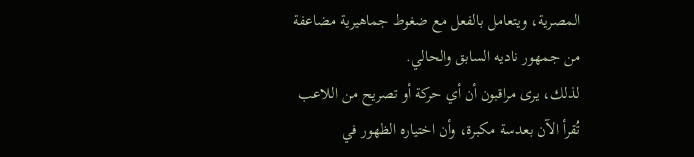المصرية، ويتعامل بالفعل مع ضغوط جماهيرية مضاعفة من جمهور ناديه السابق والحالي.
لذلك، يرى مراقبون أن أي حركة أو تصريح من اللاعب تُقرأ الآن بعدسة مكبرة، وأن اختياره الظهور في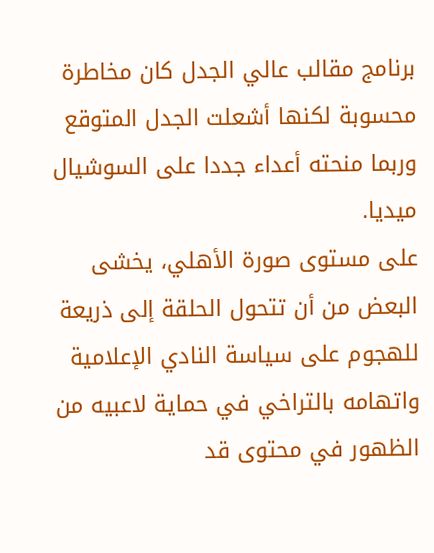برنامج مقالب عالي الجدل كان مخاطرة محسوبة لكنها أشعلت الجدل المتوقع وربما منحته أعداء جددا على السوشيال ميديا.
على مستوى صورة الأهلي، يخشى البعض من أن تتحول الحلقة إلى ذريعة للهجوم على سياسة النادي الإعلامية واتهامه بالتراخي في حماية لاعبيه من الظهور في محتوى قد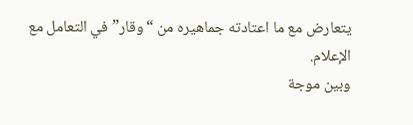يتعارض مع ما اعتادته جماهيره من “وقار” في التعامل مع الإعلام.
وبين موجة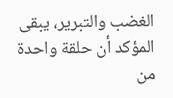الغضب والتبرير، يبقى المؤكد أن حلقة واحدة من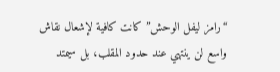“رامز ليفل الوحش” كانت كافية لإشعال نقاش واسع لن ينتهي عند حدود المقلب، بل سيمتد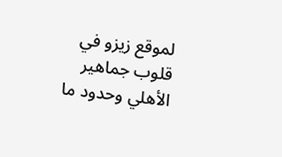لموقع زيزو في قلوب جماهير الأهلي وحدود ما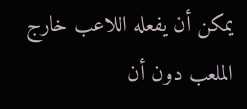يمكن أن يفعله اللاعب خارج الملعب دون أن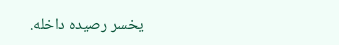يخسر رصيده داخله.